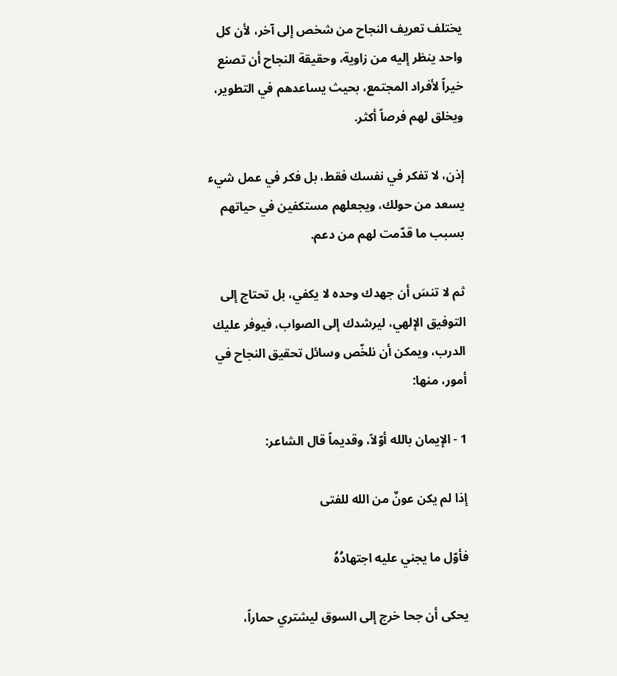يختلف تعريف النجاح من شخص إلى آخر، لأن كل واحد ينظر إليه من زاوية، وحقيقة النجاح أن تصنع خيراً لأفراد المجتمع، بحيث يساعدهم في التطوير، ويخلق لهم فرصاً أكثر.

إذن، لا تفكر في نفسك فقط، بل فكر في عمل شيء يسعد من حولك، ويجعلهم مستكفين في حياتهم بسبب ما قدّمت لهم من دعم.

ثم لا تنسَ أن جهدك وحده لا يكفي، بل تحتاج إلى التوفيق الإلهي، ليرشدك إلى الصواب، فيوفر عليك الدرب، ويمكن أن نلخّص وسائل تحقيق النجاح في أمور، منها:

1 - الإيمان بالله أوّلاً، وقديماً قال الشاعر:

إذا لم يكن عونٌ من الله للفتى

فأوّل ما يجني عليه اجتهادُهُ

يحكى أن جحا خرج إلى السوق ليشتري حماراً،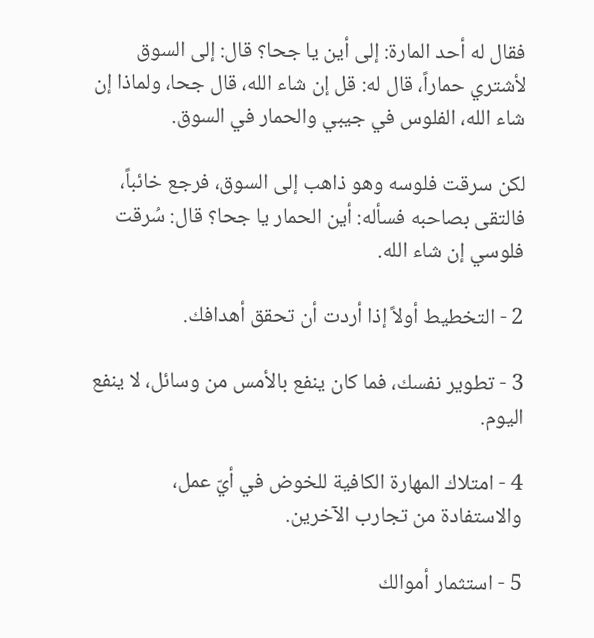فقال له أحد المارة: إلى أين يا جحا؟ قال: إلى السوق لأشتري حماراً، قال له: قل إن شاء الله، قال جحا، ولماذا إن شاء الله، الفلوس في جيبي والحمار في السوق.

لكن سرقت فلوسه وهو ذاهب إلى السوق، فرجع خائباً، فالتقى بصاحبه فسأله: أين الحمار يا جحا؟ قال: سُرقت فلوسي إن شاء الله.

2 - التخطيط أولاً إذا أردت أن تحقق أهدافك.

3 - تطوير نفسك، فما كان ينفع بالأمس من وسائل، لا ينفع اليوم.

4 - امتلاك المهارة الكافية للخوض في أيّ عمل، والاستفادة من تجارب الآخرين.

5 - استثمار أموالك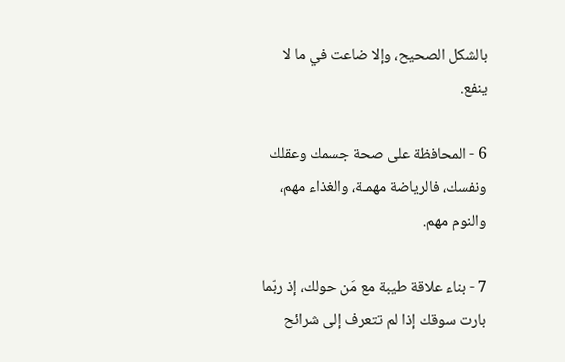بالشكل الصحيح، وإلا ضاعت في ما لا ينفع.

6 - المحافظة على صحة جسمك وعقلك ونفسك، فالرياضة مهمـة، والغذاء مهم، والنوم مهم.

7 - بناء علاقة طيبة مع مَن حولك، إذ ربّما بارت سوقك إذا لم تتعرف إلى شرائح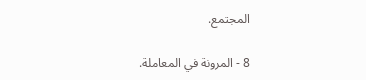المجتمع.

8 - المرونة في المعاملة.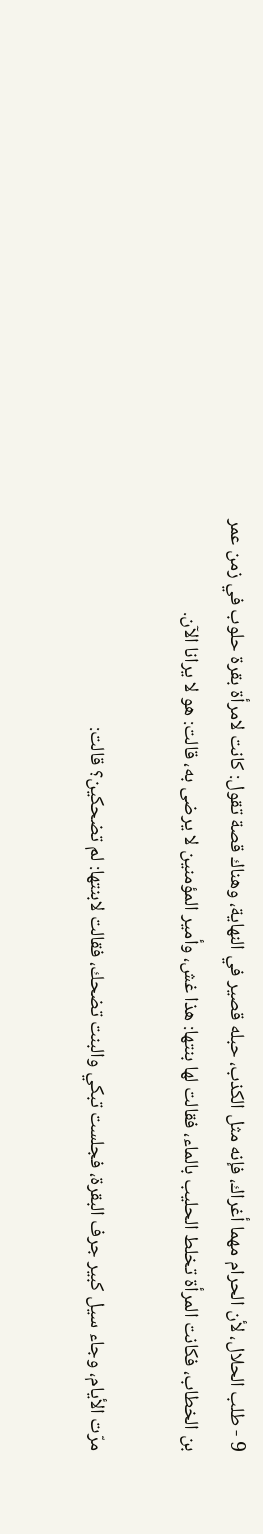9 - طلب الحلال، لأن الحرام مهما أغراك، فإنه مثل الكذب، حبله قصير في النهاية، وهناك قصة تقول: كانت لامرأة بقرة حلوب في زمن عمر بن الخطاب، فكانت المرأة تخلط الحليب بالماء، فقالت لها بنتها: هذا غش، وأمير المؤمنين لا يرضى به، قالت: هو لا يرانا الآن.

مرّت الأيام، وجاء سيل كبير جرف البقرة، فجلست تبكي والبنت تضحك، فقالت لابنتها: لم تضحكين؟ قالت: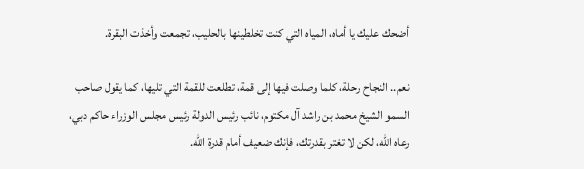أضحك عليك يا أماه، المياه التي كنت تخلطينها بالحليب، تجمعت وأخذت البقرة.

نعم.. النجاح رحلة، كلما وصلت فيها إلى قمة، تطلعت للقمة التي تليها، كما يقول صاحب السمو الشيخ محمد بن راشد آل مكتوم، نائب رئيس الدولة رئيس مجلس الوزراء حاكم دبي، رعاه الله، لكن لا تغتر بقدرتك، فإنك ضعيف أمام قدرة الله.